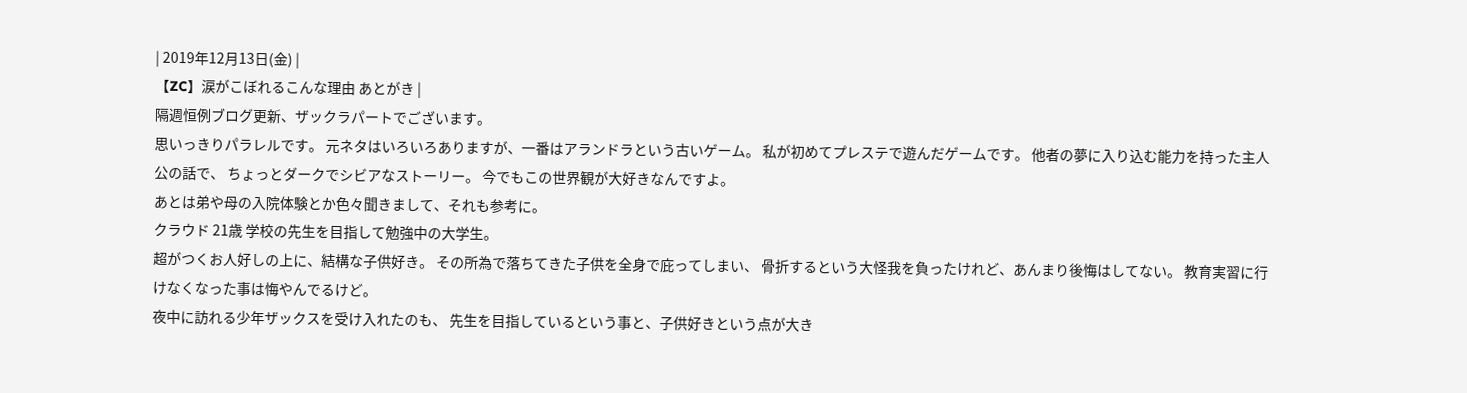| 2019年12月13日(金) |
【ZC】涙がこぼれるこんな理由 あとがき |
隔週恒例ブログ更新、ザックラパートでございます。
思いっきりパラレルです。 元ネタはいろいろありますが、一番はアランドラという古いゲーム。 私が初めてプレステで遊んだゲームです。 他者の夢に入り込む能力を持った主人公の話で、 ちょっとダークでシビアなストーリー。 今でもこの世界観が大好きなんですよ。
あとは弟や母の入院体験とか色々聞きまして、それも参考に。
クラウド 21歳 学校の先生を目指して勉強中の大学生。
超がつくお人好しの上に、結構な子供好き。 その所為で落ちてきた子供を全身で庇ってしまい、 骨折するという大怪我を負ったけれど、あんまり後悔はしてない。 教育実習に行けなくなった事は悔やんでるけど。
夜中に訪れる少年ザックスを受け入れたのも、 先生を目指しているという事と、子供好きという点が大き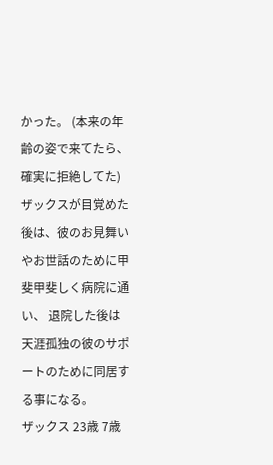かった。 (本来の年齢の姿で来てたら、確実に拒絶してた)
ザックスが目覚めた後は、彼のお見舞いやお世話のために甲斐甲斐しく病院に通い、 退院した後は天涯孤独の彼のサポートのために同居する事になる。
ザックス 23歳 7歳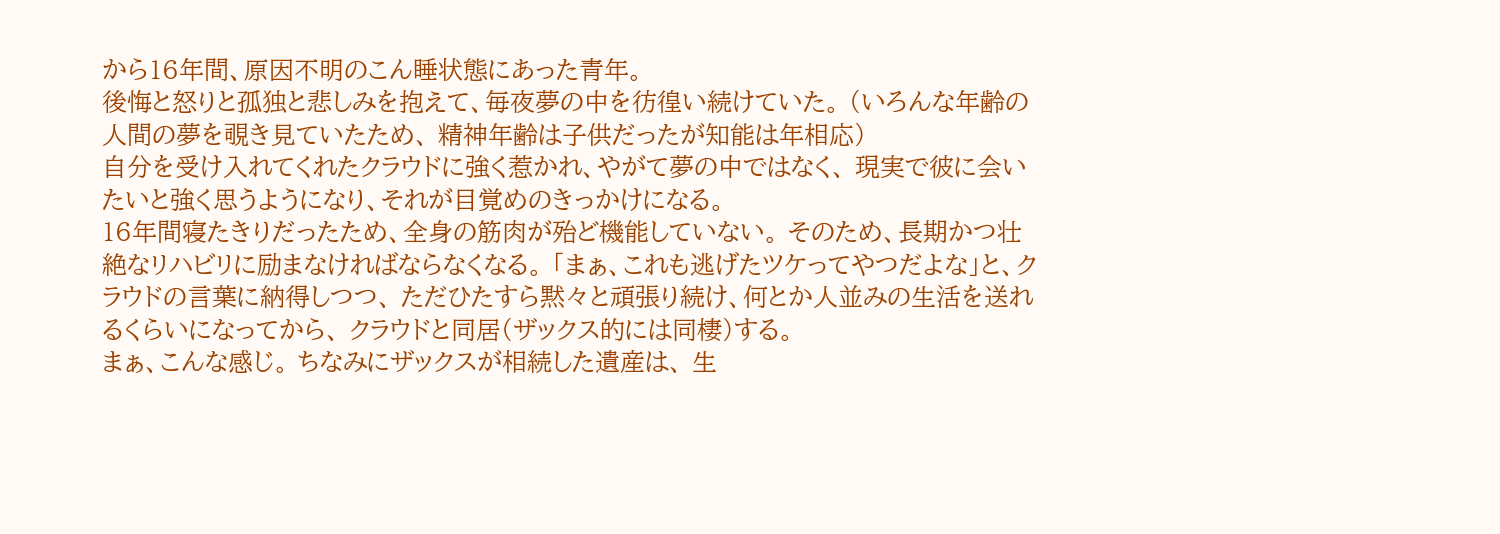から16年間、原因不明のこん睡状態にあった青年。
後悔と怒りと孤独と悲しみを抱えて、毎夜夢の中を彷徨い続けていた。 (いろんな年齢の人間の夢を覗き見ていたため、 精神年齢は子供だったが知能は年相応)
自分を受け入れてくれたクラウドに強く惹かれ、やがて夢の中ではなく、 現実で彼に会いたいと強く思うようになり、それが目覚めのきっかけになる。
16年間寝たきりだったため、全身の筋肉が殆ど機能していない。 そのため、長期かつ壮絶なリハビリに励まなければならなくなる。 「まぁ、これも逃げたツケってやつだよな」と、クラウドの言葉に納得しつつ、 ただひたすら黙々と頑張り続け、何とか人並みの生活を送れるくらいになってから、 クラウドと同居(ザックス的には同棲)する。
まぁ、こんな感じ。 ちなみにザックスが相続した遺産は、 生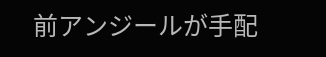前アンジールが手配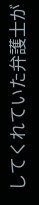してくれていた弁護士が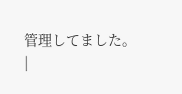管理してました。
|